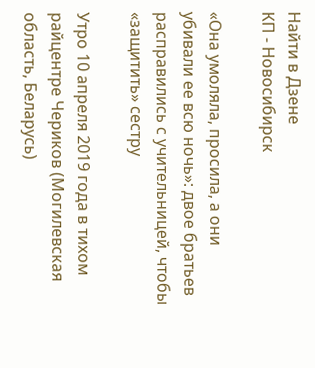Найти в Дзене
КП - Новосибирск

«Она умоляла, просила, а они убивали ее всю ночь»: двое братьев расправились с учительницей, чтобы «защитить» сестру

Утро 10 апреля 2019 года в тихом райцентре Чериков (Могилевская область, Беларусь)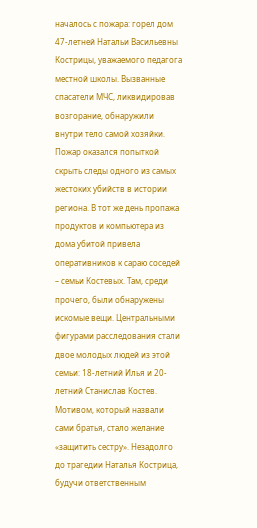началось с пожара: горел дом 47-летней Натальи Васильевны Кострицы, уважаемого педагога местной школы. Вызванные спасатели МЧС, ликвидировав возгорание, обнаружили внутри тело самой хозяйки. Пожар оказался попыткой скрыть следы одного из самых жестоких убийств в истории региона. В тот же день пропажа продуктов и компьютера из дома убитой привела оперативников к сараю соседей – семьи Костевых. Там, среди прочего, были обнаружены искомые вещи. Центральными фигурами расследования стали двое молодых людей из этой семьи: 18-летний Илья и 20-летний Станислав Костев. Мотивом, который назвали сами братья, стало желание «защитить сестру». Незадолго до трагедии Наталья Кострица, будучи ответственным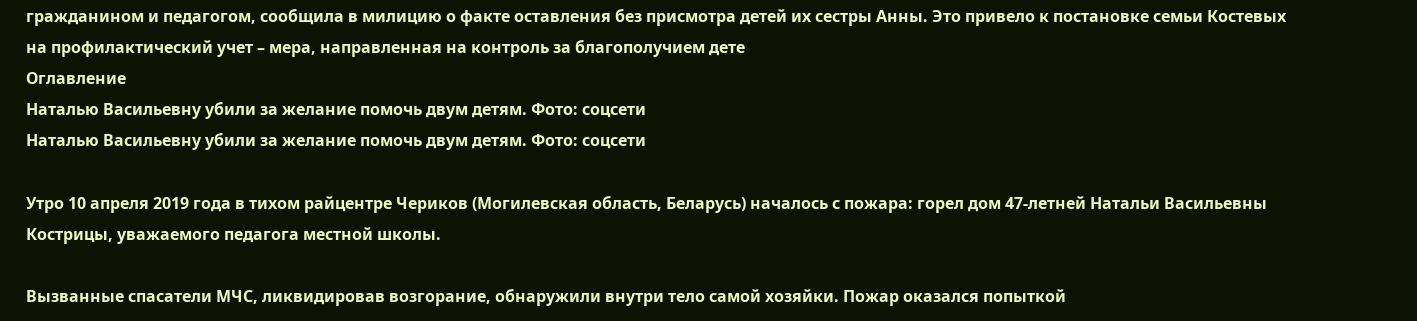гражданином и педагогом, сообщила в милицию о факте оставления без присмотра детей их сестры Анны. Это привело к постановке семьи Костевых на профилактический учет – мера, направленная на контроль за благополучием дете
Оглавление
Наталью Васильевну убили за желание помочь двум детям. Фото: соцсети
Наталью Васильевну убили за желание помочь двум детям. Фото: соцсети

Утро 10 апреля 2019 года в тихом райцентре Чериков (Могилевская область, Беларусь) началось с пожара: горел дом 47-летней Натальи Васильевны Кострицы, уважаемого педагога местной школы.

Вызванные спасатели МЧС, ликвидировав возгорание, обнаружили внутри тело самой хозяйки. Пожар оказался попыткой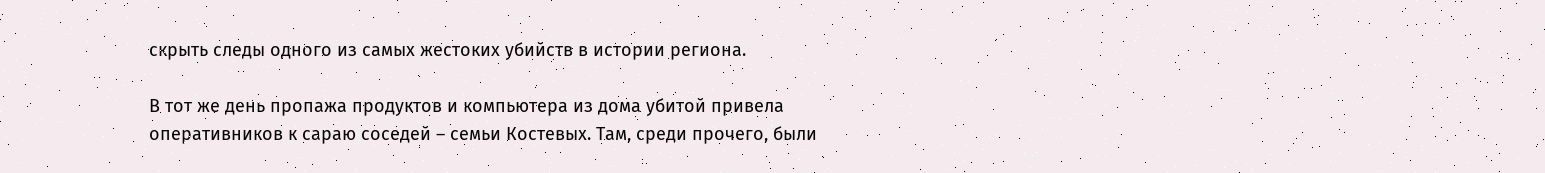скрыть следы одного из самых жестоких убийств в истории региона.

В тот же день пропажа продуктов и компьютера из дома убитой привела оперативников к сараю соседей – семьи Костевых. Там, среди прочего, были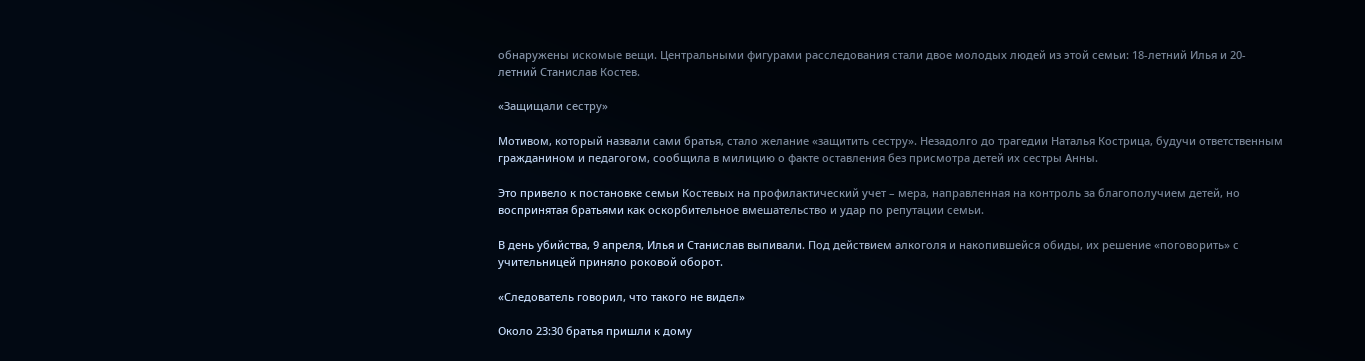обнаружены искомые вещи. Центральными фигурами расследования стали двое молодых людей из этой семьи: 18-летний Илья и 20-летний Станислав Костев.

«Защищали сестру»

Мотивом, который назвали сами братья, стало желание «защитить сестру». Незадолго до трагедии Наталья Кострица, будучи ответственным гражданином и педагогом, сообщила в милицию о факте оставления без присмотра детей их сестры Анны.

Это привело к постановке семьи Костевых на профилактический учет – мера, направленная на контроль за благополучием детей, но воспринятая братьями как оскорбительное вмешательство и удар по репутации семьи.

В день убийства, 9 апреля, Илья и Станислав выпивали. Под действием алкоголя и накопившейся обиды, их решение «поговорить» с учительницей приняло роковой оборот.

«Следователь говорил, что такого не видел»

Около 23:30 братья пришли к дому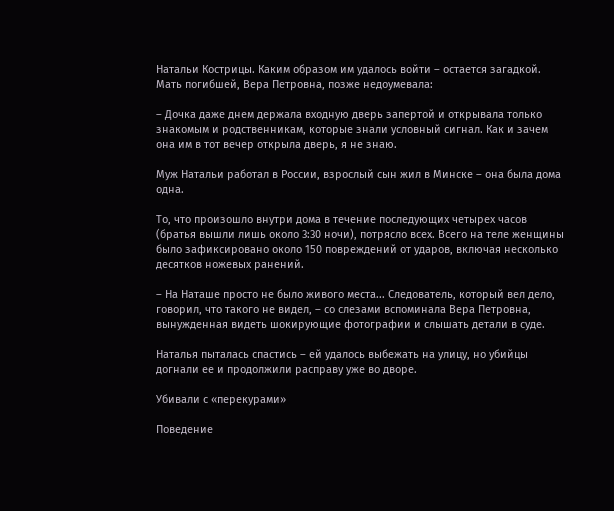Натальи Кострицы. Каким образом им удалось войти – остается загадкой. Мать погибшей, Вера Петровна, позже недоумевала:

– Дочка даже днем держала входную дверь запертой и открывала только знакомым и родственникам, которые знали условный сигнал. Как и зачем она им в тот вечер открыла дверь, я не знаю.

Муж Натальи работал в России, взрослый сын жил в Минске – она была дома одна.

То, что произошло внутри дома в течение последующих четырех часов (братья вышли лишь около 3:30 ночи), потрясло всех. Всего на теле женщины было зафиксировано около 150 повреждений от ударов, включая несколько десятков ножевых ранений.

– На Наташе просто не было живого места... Следователь, который вел дело, говорил, что такого не видел, – со слезами вспоминала Вера Петровна, вынужденная видеть шокирующие фотографии и слышать детали в суде.

Наталья пыталась спастись – ей удалось выбежать на улицу, но убийцы догнали ее и продолжили расправу уже во дворе.

Убивали с «перекурами»

Поведение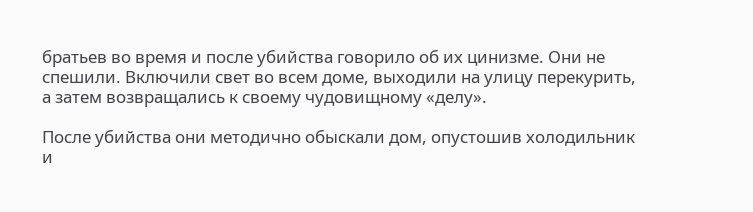братьев во время и после убийства говорило об их цинизме. Они не спешили. Включили свет во всем доме, выходили на улицу перекурить, а затем возвращались к своему чудовищному «делу».

После убийства они методично обыскали дом, опустошив холодильник и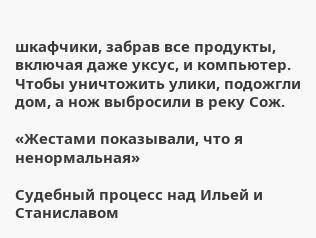шкафчики, забрав все продукты, включая даже уксус, и компьютер. Чтобы уничтожить улики, подожгли дом, а нож выбросили в реку Сож.

«Жестами показывали, что я ненормальная»

Судебный процесс над Ильей и Станиславом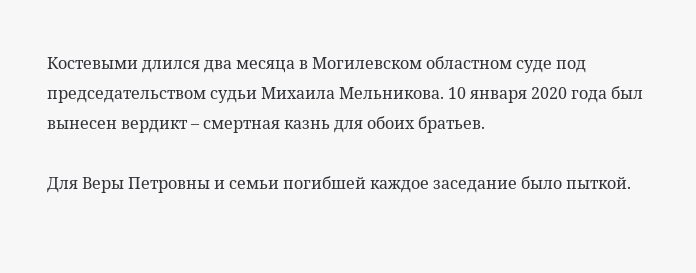Костевыми длился два месяца в Могилевском областном суде под председательством судьи Михаила Мельникова. 10 января 2020 года был вынесен вердикт – смертная казнь для обоих братьев.

Для Веры Петровны и семьи погибшей каждое заседание было пыткой.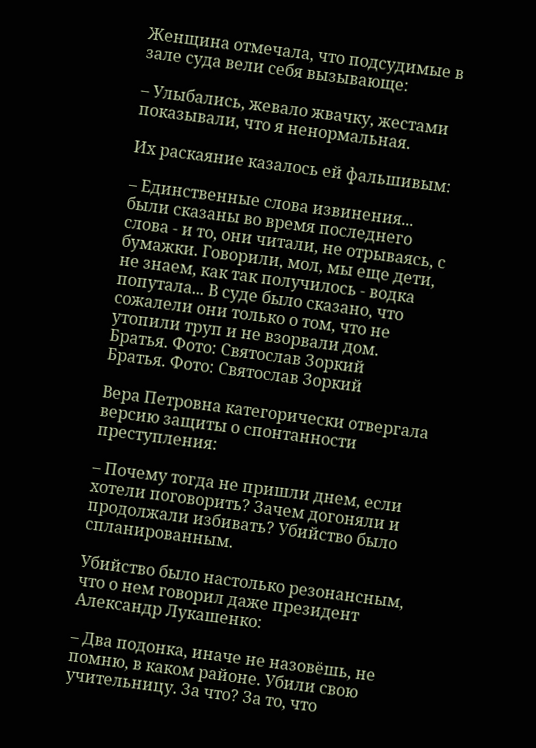Женщина отмечала, что подсудимые в зале суда вели себя вызывающе:

– Улыбались, жевало жвачку, жестами показывали, что я ненормальная.

Их раскаяние казалось ей фальшивым:

– Единственные слова извинения... были сказаны во время последнего слова - и то, они читали, не отрываясь, с бумажки. Говорили, мол, мы еще дети, не знаем, как так получилось - водка попутала... В суде было сказано, что сожалели они только о том, что не утопили труп и не взорвали дом.
Братья. Фото: Святослав Зоркий
Братья. Фото: Святослав Зоркий

Вера Петровна категорически отвергала версию защиты о спонтанности преступления:

– Почему тогда не пришли днем, если хотели поговорить? Зачем догоняли и продолжали избивать? Убийство было спланированным.

Убийство было настолько резонансным, что о нем говорил даже президент Александр Лукашенко:

– Два подонка, иначе не назовёшь, не помню, в каком районе. Убили свою учительницу. За что? За то, что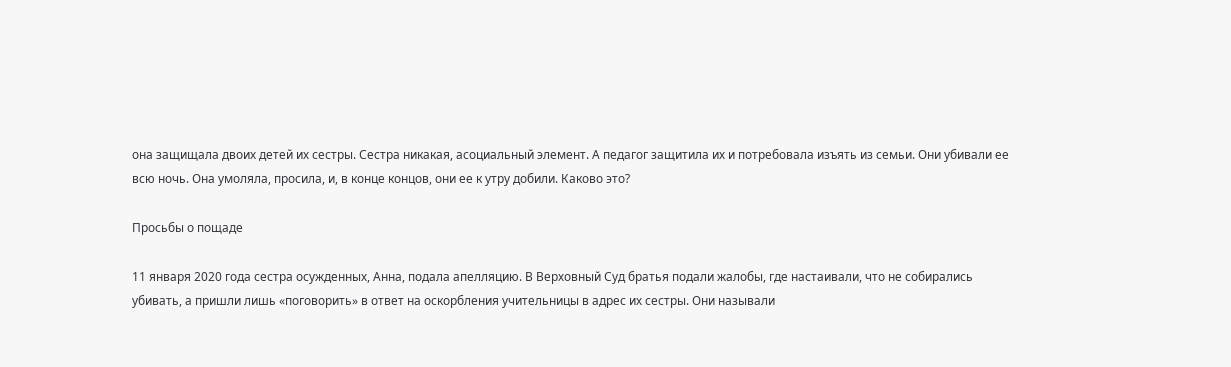она защищала двоих детей их сестры. Сестра никакая, асоциальный элемент. А педагог защитила их и потребовала изъять из семьи. Они убивали ее всю ночь. Она умоляла, просила, и, в конце концов, они ее к утру добили. Каково это?

Просьбы о пощаде

11 января 2020 года сестра осужденных, Анна, подала апелляцию. В Верховный Суд братья подали жалобы, где настаивали, что не собирались убивать, а пришли лишь «поговорить» в ответ на оскорбления учительницы в адрес их сестры. Они называли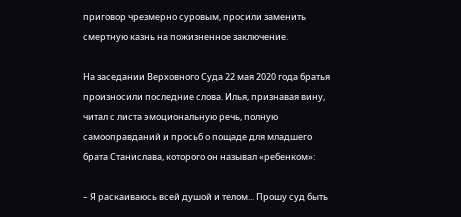приговор чрезмерно суровым, просили заменить смертную казнь на пожизненное заключение.

На заседании Верховного Суда 22 мая 2020 года братья произносили последние слова. Илья, признавая вину, читал с листа эмоциональную речь, полную самооправданий и просьб о пощаде для младшего брата Станислава, которого он называл «ребенком»:

– Я раскаиваюсь всей душой и телом... Прошу суд быть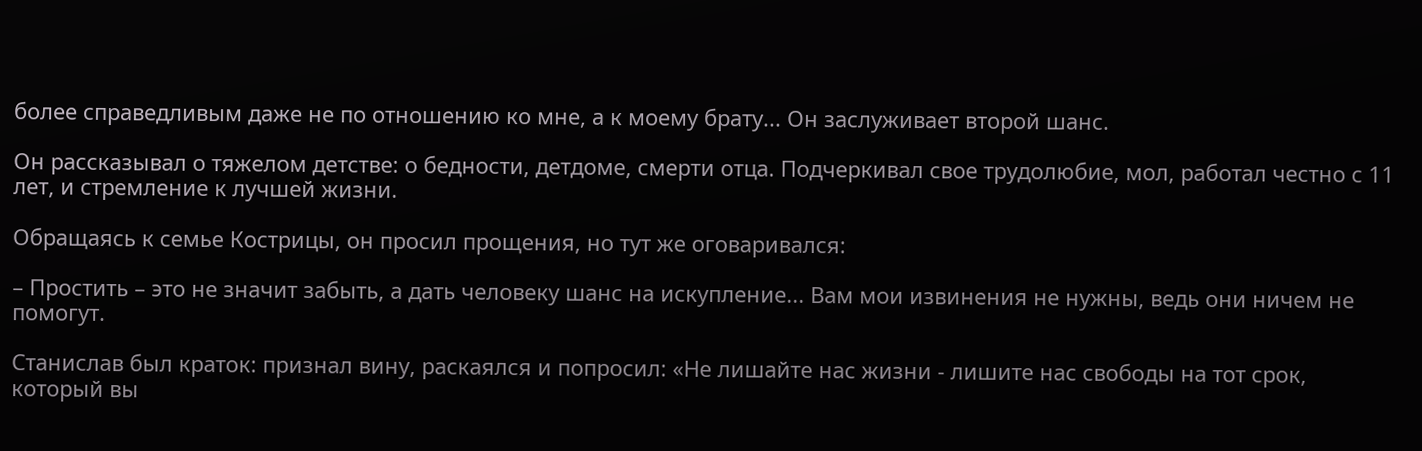более справедливым даже не по отношению ко мне, а к моему брату... Он заслуживает второй шанс.

Он рассказывал о тяжелом детстве: о бедности, детдоме, смерти отца. Подчеркивал свое трудолюбие, мол, работал честно с 11 лет, и стремление к лучшей жизни.

Обращаясь к семье Кострицы, он просил прощения, но тут же оговаривался:

– Простить – это не значит забыть, а дать человеку шанс на искупление... Вам мои извинения не нужны, ведь они ничем не помогут.

Станислав был краток: признал вину, раскаялся и попросил: «Не лишайте нас жизни - лишите нас свободы на тот срок, который вы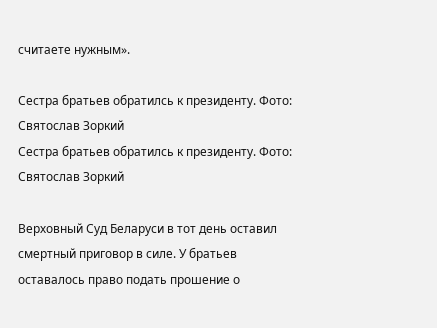считаете нужным».

Сестра братьев обратилсь к президенту. Фото: Святослав Зоркий
Сестра братьев обратилсь к президенту. Фото: Святослав Зоркий

Верховный Суд Беларуси в тот день оставил смертный приговор в силе. У братьев оставалось право подать прошение о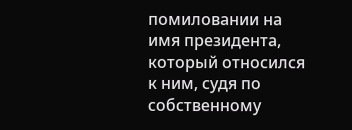помиловании на имя президента, который относился к ним, судя по собственному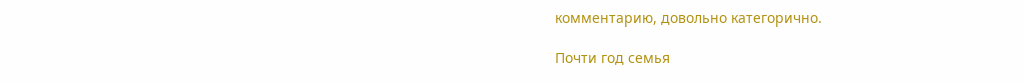комментарию, довольно категорично.

Почти год семья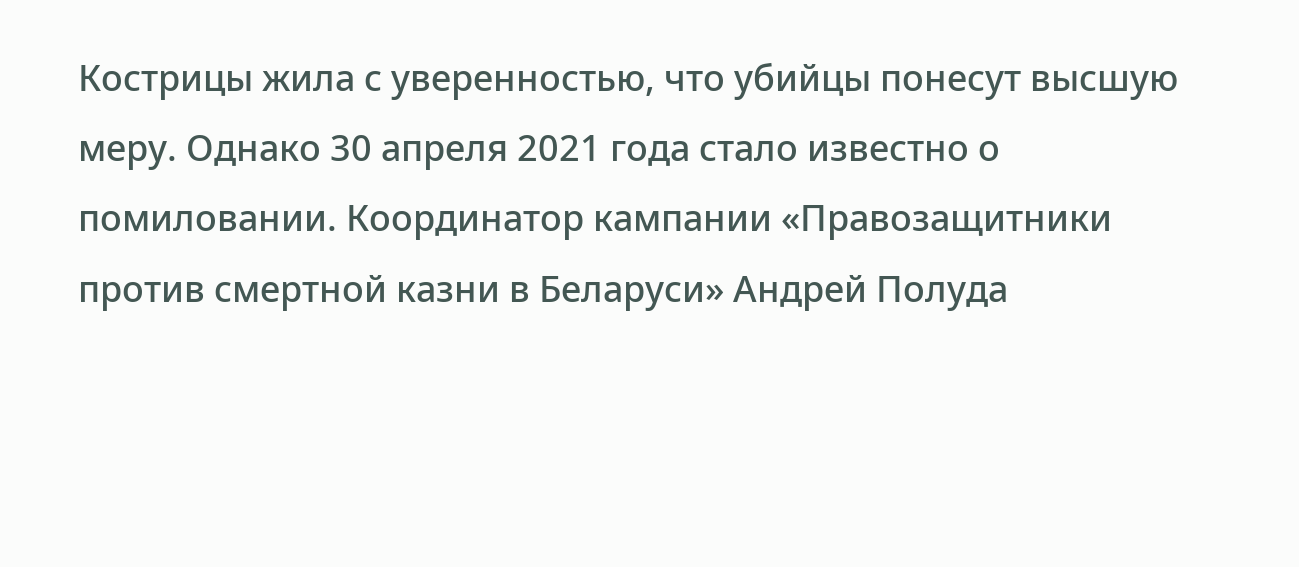Кострицы жила с уверенностью, что убийцы понесут высшую меру. Однако 30 апреля 2021 года стало известно о помиловании. Координатор кампании «Правозащитники против смертной казни в Беларуси» Андрей Полуда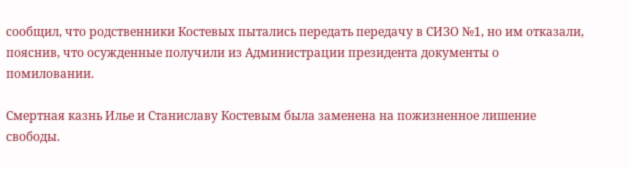сообщил, что родственники Костевых пытались передать передачу в СИЗО №1, но им отказали, пояснив, что осужденные получили из Администрации президента документы о помиловании.

Смертная казнь Илье и Станиславу Костевым была заменена на пожизненное лишение свободы.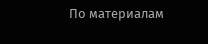По материалам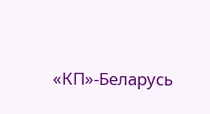«КП»-Беларусь